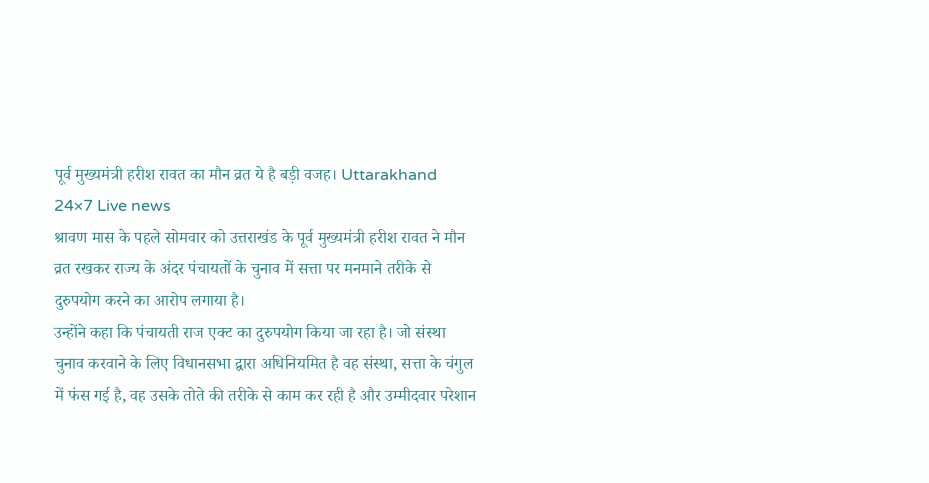पूर्व मुख्यमंत्री हरीश रावत का मौन व्रत ये है बड़ी वजह। Uttarakhand 24×7 Live news
श्रावण मास के पहले सोमवार को उत्तराखंड के पूर्व मुख्यमंत्री हरीश रावत ने मौन व्रत रखकर राज्य के अंदर पंचायतों के चुनाव में सत्ता पर मनमाने तरीके से दुरुपयोग करने का आरोप लगाया है।
उन्होंने कहा कि पंचायती राज एक्ट का दुरुपयोग किया जा रहा है। जो संस्था चुनाव करवाने के लिए विधानसभा द्वारा अधिनियमित है वह संस्था, सत्ता के चंगुल में फंस गई है, वह उसके तोते की तरीके से काम कर रही है और उम्मीदवार परेशान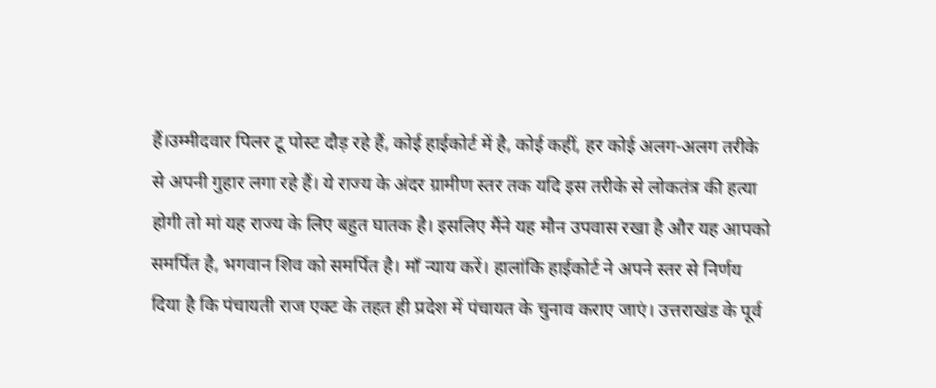हैं।उम्मीदवार पिलर टू पोस्ट दौड़ रहे हैं, कोई हाईकोर्ट में है, कोई कहीं, हर कोई अलग-अलग तरीके से अपनी गुहार लगा रहे हैं। ये राज्य के अंदर ग्रामीण स्तर तक यदि इस तरीके से लोकतंत्र की हत्या होगी तो मां यह राज्य के लिए बहुत घातक है। इसलिए मैंने यह मौन उपवास रखा है और यह आपको समर्पित है, भगवान शिव को समर्पित है। माँ न्याय करें। हालांकि हाईकोर्ट ने अपने स्तर से निर्णय दिया है कि पंचायती राज एक्ट के तहत ही प्रदेश में पंचायत के चुनाव कराए जाएं। उत्तराखंड के पूर्व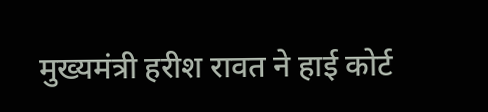मुख्यमंत्री हरीश रावत ने हाई कोर्ट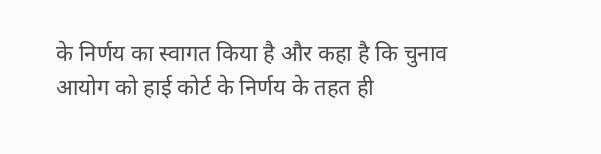के निर्णय का स्वागत किया है और कहा है कि चुनाव आयोग को हाई कोर्ट के निर्णय के तहत ही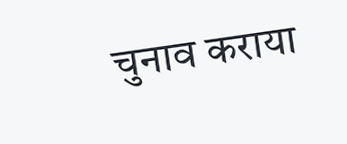चुनाव कराया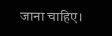जाना चाहिए।